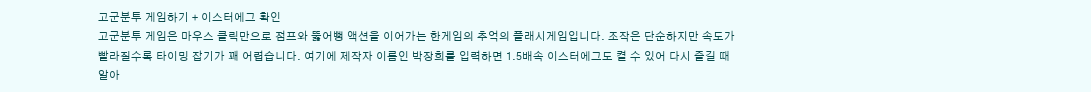고군분투 게임하기 + 이스터에그 확인
고군분투 게임은 마우스 클릭만으로 점프와 뚫어뻥 액션을 이어가는 한게임의 추억의 플래시게임입니다. 조작은 단순하지만 속도가 빨라질수록 타이밍 잡기가 꽤 어렵습니다. 여기에 제작자 이름인 박장희를 입력하면 1.5배속 이스터에그도 켤 수 있어 다시 즐길 때 알아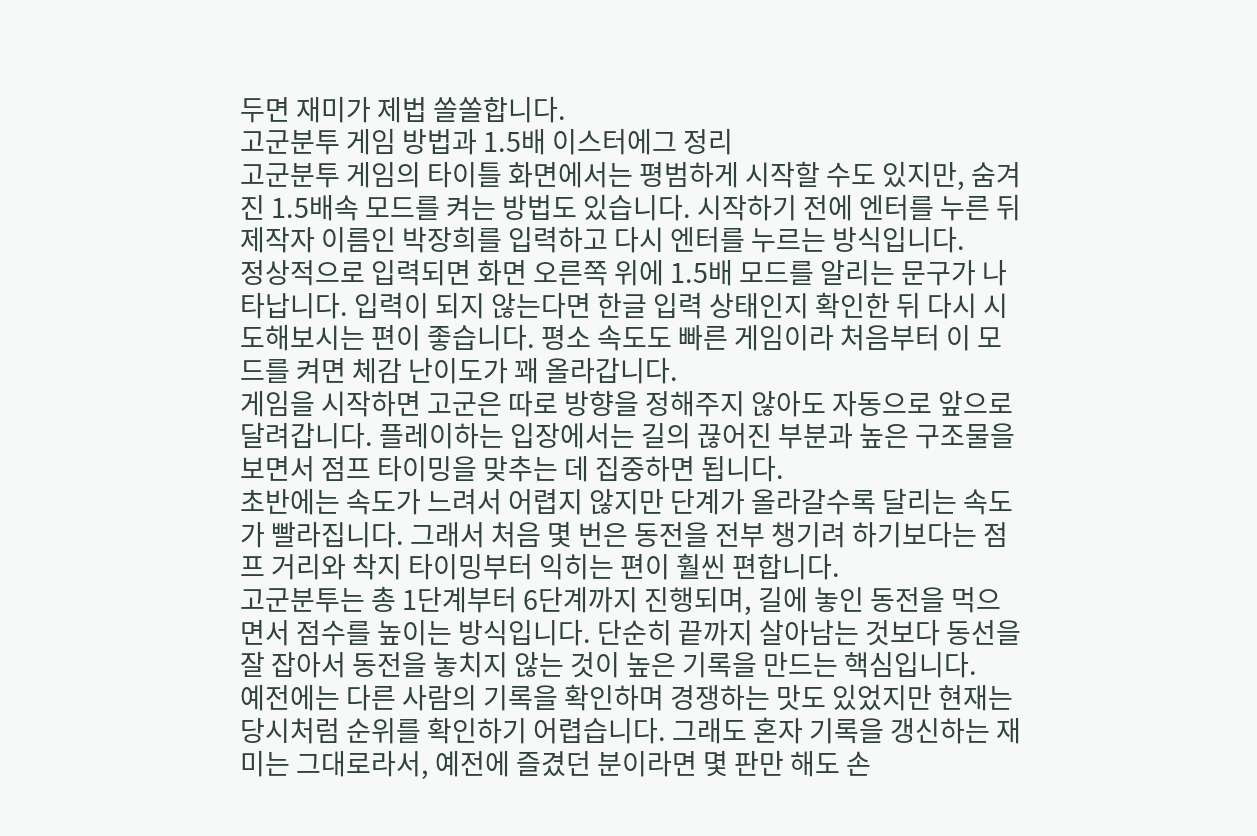두면 재미가 제법 쏠쏠합니다.
고군분투 게임 방법과 1.5배 이스터에그 정리
고군분투 게임의 타이틀 화면에서는 평범하게 시작할 수도 있지만, 숨겨진 1.5배속 모드를 켜는 방법도 있습니다. 시작하기 전에 엔터를 누른 뒤 제작자 이름인 박장희를 입력하고 다시 엔터를 누르는 방식입니다.
정상적으로 입력되면 화면 오른쪽 위에 1.5배 모드를 알리는 문구가 나타납니다. 입력이 되지 않는다면 한글 입력 상태인지 확인한 뒤 다시 시도해보시는 편이 좋습니다. 평소 속도도 빠른 게임이라 처음부터 이 모드를 켜면 체감 난이도가 꽤 올라갑니다.
게임을 시작하면 고군은 따로 방향을 정해주지 않아도 자동으로 앞으로 달려갑니다. 플레이하는 입장에서는 길의 끊어진 부분과 높은 구조물을 보면서 점프 타이밍을 맞추는 데 집중하면 됩니다.
초반에는 속도가 느려서 어렵지 않지만 단계가 올라갈수록 달리는 속도가 빨라집니다. 그래서 처음 몇 번은 동전을 전부 챙기려 하기보다는 점프 거리와 착지 타이밍부터 익히는 편이 훨씬 편합니다.
고군분투는 총 1단계부터 6단계까지 진행되며, 길에 놓인 동전을 먹으면서 점수를 높이는 방식입니다. 단순히 끝까지 살아남는 것보다 동선을 잘 잡아서 동전을 놓치지 않는 것이 높은 기록을 만드는 핵심입니다.
예전에는 다른 사람의 기록을 확인하며 경쟁하는 맛도 있었지만 현재는 당시처럼 순위를 확인하기 어렵습니다. 그래도 혼자 기록을 갱신하는 재미는 그대로라서, 예전에 즐겼던 분이라면 몇 판만 해도 손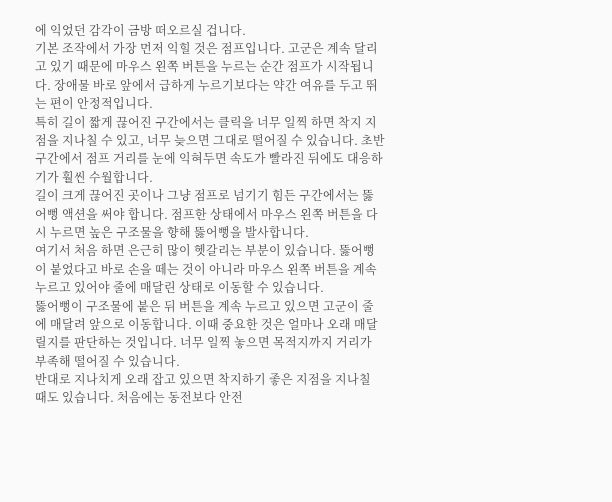에 익었던 감각이 금방 떠오르실 겁니다.
기본 조작에서 가장 먼저 익힐 것은 점프입니다. 고군은 계속 달리고 있기 때문에 마우스 왼쪽 버튼을 누르는 순간 점프가 시작됩니다. 장애물 바로 앞에서 급하게 누르기보다는 약간 여유를 두고 뛰는 편이 안정적입니다.
특히 길이 짧게 끊어진 구간에서는 클릭을 너무 일찍 하면 착지 지점을 지나칠 수 있고, 너무 늦으면 그대로 떨어질 수 있습니다. 초반 구간에서 점프 거리를 눈에 익혀두면 속도가 빨라진 뒤에도 대응하기가 훨씬 수월합니다.
길이 크게 끊어진 곳이나 그냥 점프로 넘기기 힘든 구간에서는 뚫어뻥 액션을 써야 합니다. 점프한 상태에서 마우스 왼쪽 버튼을 다시 누르면 높은 구조물을 향해 뚫어뻥을 발사합니다.
여기서 처음 하면 은근히 많이 헷갈리는 부분이 있습니다. 뚫어뻥이 붙었다고 바로 손을 떼는 것이 아니라 마우스 왼쪽 버튼을 계속 누르고 있어야 줄에 매달린 상태로 이동할 수 있습니다.
뚫어뻥이 구조물에 붙은 뒤 버튼을 계속 누르고 있으면 고군이 줄에 매달려 앞으로 이동합니다. 이때 중요한 것은 얼마나 오래 매달릴지를 판단하는 것입니다. 너무 일찍 놓으면 목적지까지 거리가 부족해 떨어질 수 있습니다.
반대로 지나치게 오래 잡고 있으면 착지하기 좋은 지점을 지나칠 때도 있습니다. 처음에는 동전보다 안전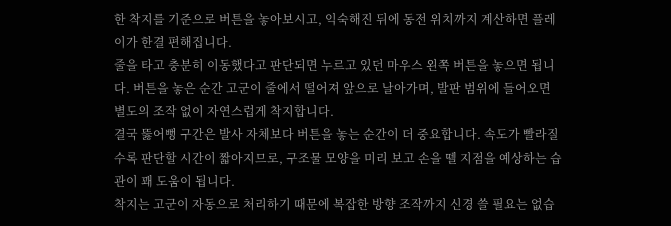한 착지를 기준으로 버튼을 놓아보시고, 익숙해진 뒤에 동전 위치까지 계산하면 플레이가 한결 편해집니다.
줄을 타고 충분히 이동했다고 판단되면 누르고 있던 마우스 왼쪽 버튼을 놓으면 됩니다. 버튼을 놓은 순간 고군이 줄에서 떨어져 앞으로 날아가며, 발판 범위에 들어오면 별도의 조작 없이 자연스럽게 착지합니다.
결국 뚫어뻥 구간은 발사 자체보다 버튼을 놓는 순간이 더 중요합니다. 속도가 빨라질수록 판단할 시간이 짧아지므로, 구조물 모양을 미리 보고 손을 뗄 지점을 예상하는 습관이 꽤 도움이 됩니다.
착지는 고군이 자동으로 처리하기 때문에 복잡한 방향 조작까지 신경 쓸 필요는 없습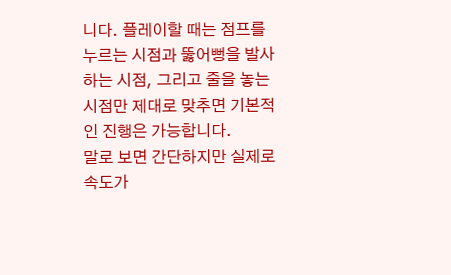니다. 플레이할 때는 점프를 누르는 시점과 뚫어뻥을 발사하는 시점, 그리고 줄을 놓는 시점만 제대로 맞추면 기본적인 진행은 가능합니다.
말로 보면 간단하지만 실제로 속도가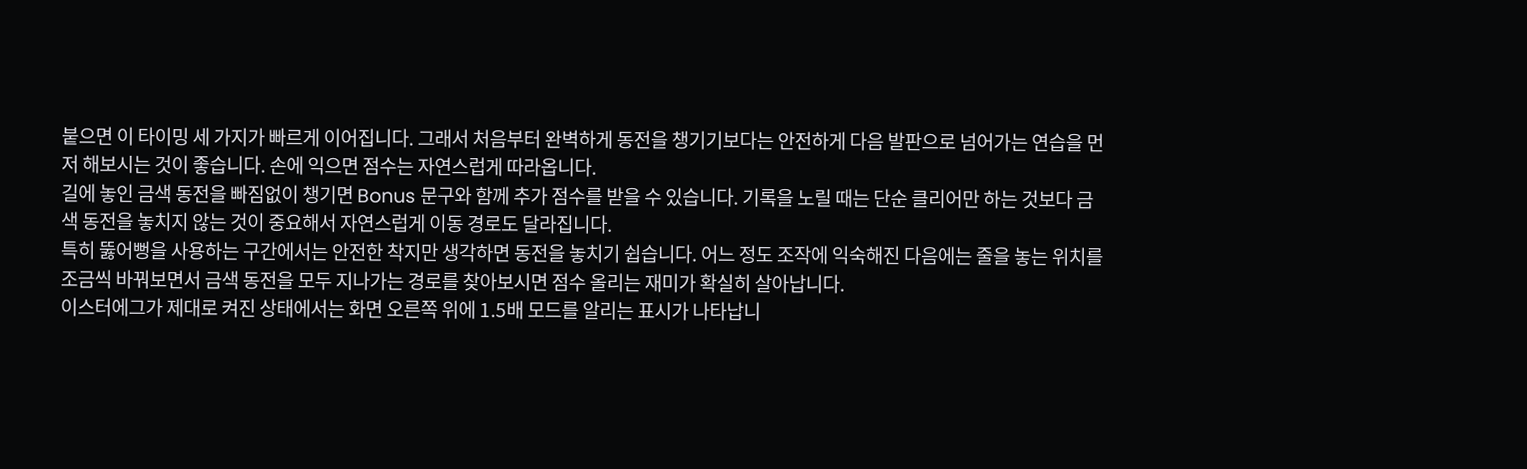붙으면 이 타이밍 세 가지가 빠르게 이어집니다. 그래서 처음부터 완벽하게 동전을 챙기기보다는 안전하게 다음 발판으로 넘어가는 연습을 먼저 해보시는 것이 좋습니다. 손에 익으면 점수는 자연스럽게 따라옵니다.
길에 놓인 금색 동전을 빠짐없이 챙기면 Bonus 문구와 함께 추가 점수를 받을 수 있습니다. 기록을 노릴 때는 단순 클리어만 하는 것보다 금색 동전을 놓치지 않는 것이 중요해서 자연스럽게 이동 경로도 달라집니다.
특히 뚫어뻥을 사용하는 구간에서는 안전한 착지만 생각하면 동전을 놓치기 쉽습니다. 어느 정도 조작에 익숙해진 다음에는 줄을 놓는 위치를 조금씩 바꿔보면서 금색 동전을 모두 지나가는 경로를 찾아보시면 점수 올리는 재미가 확실히 살아납니다.
이스터에그가 제대로 켜진 상태에서는 화면 오른쪽 위에 1.5배 모드를 알리는 표시가 나타납니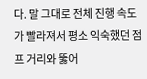다. 말 그대로 전체 진행 속도가 빨라져서 평소 익숙했던 점프 거리와 뚫어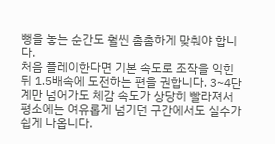뻥을 놓는 순간도 훨씬 촘촘하게 맞춰야 합니다.
처음 플레이한다면 기본 속도로 조작을 익힌 뒤 1.5배속에 도전하는 편을 권합니다. 3~4단계만 넘어가도 체감 속도가 상당히 빨라져서 평소에는 여유롭게 넘기던 구간에서도 실수가 쉽게 나옵니다.